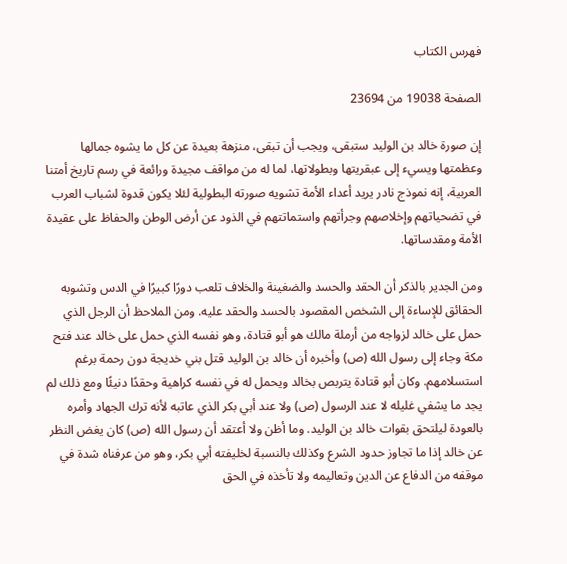فهرس الكتاب

الصفحة 19038 من 23694

إن صورة خالد بن الوليد ستبقى، ويجب أن تبقى، منزهة بعيدة عن كل ما يشوه جمالها وعظمتها ويسيء إلى عبقريتها وبطولاتها، لما له من مواقف مجيدة ورائعة في رسم تاريخ أمتنا العربية، إنه نموذج نادر يريد أعداء الأمة تشويه صورته البطولية لئلا يكون قدوة لشباب العرب في تضحياتهم وإخلاصهم وجرأتهم واستماتتهم في الذود عن أرض الوطن والحفاظ على عقيدة الأمة ومقدساتها.

ومن الجدير بالذكر أن الحقد والحسد والضغينة والخلاف تلعب دورًا كبيرًا في الدس وتشوبه الحقائق للإساءة إلى الشخص المقصود بالحسد والحقد عليه. ومن الملاحظ أن الرجل الذي حمل على خالد لزواجه من أرملة مالك هو أبو قتادة، وهو نفسه الذي حمل على خالد عند فتح مكة وجاء إلى رسول الله (ص) وأخبره أن خالد بن الوليد قتل بني خديجة دون رحمة برغم استسلامهم. وكان أبو قتادة يتربص بخالد ويحمل له في نفسه كراهية وحقدًا دنيئًا ومع ذلك لم يجد ما يشفي غليله لا عند الرسول (ص) ولا عند أبي بكر الذي عاتبه لأنه ترك الجهاد وأمره بالعودة ليلتحق بقوات خالد بن الوليد. وما أظن ولا أعتقد أن رسول الله (ص) كان يغض النظر عن خالد إذا ما تجاوز حدود الشرع وكذلك بالنسبة لخليفته أبي بكر، وهو من عرفناه شدة في موقفه من الدفاع عن الدين وتعاليمه ولا تأخذه في الحق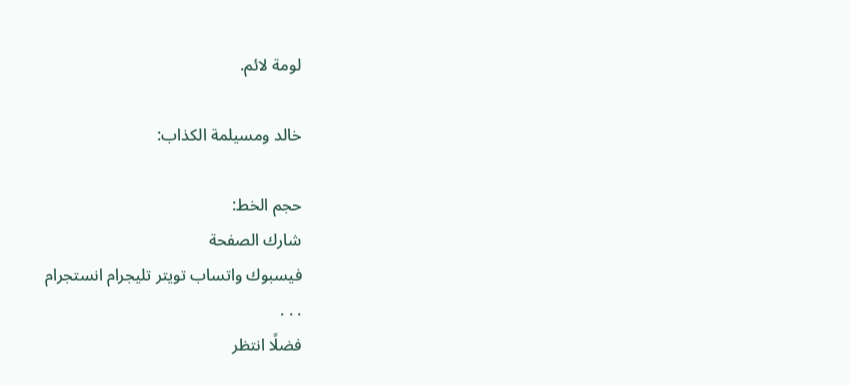لومة لائم.

خالد ومسيلمة الكذاب:

حجم الخط:
شارك الصفحة
فيسبوك واتساب تويتر تليجرام انستجرام
. . .
فضلًا انتظر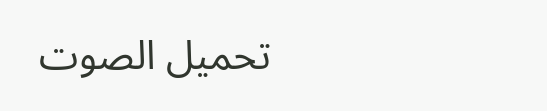تحميل الصوت